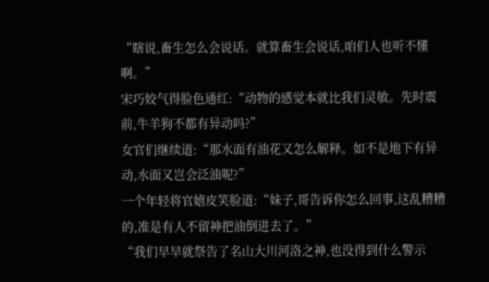“瞎说,畜生怎么会说话。就算畜生会说话,咱们人也听不懂啊。”
宋巧姣气得脸色通红:“动物的感觉本就比我们灵敏。先时震前,牛羊狗不都有异动吗?”
女官们继续道:“那水面有油花又怎么解释。如不是地下有异动,水面又岂会泛油呢?”
一个年轻将官嬉皮笑脸道:“妹子,哥告诉你怎么回事,这乱糟糟的,准是有人不留神把油倒进去了。”
“我们早早就祭告了名山大川河洛之神,也没得到什么警示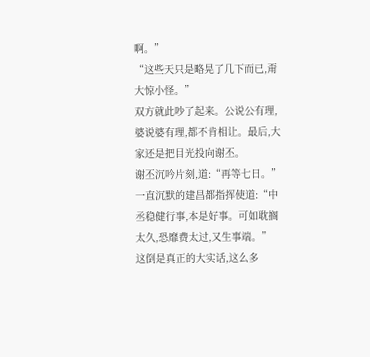啊。”
“这些天只是略晃了几下而已,甭大惊小怪。”
双方就此吵了起来。公说公有理,婆说婆有理,都不肯相让。最后,大家还是把目光投向谢丕。
谢丕沉吟片刻,道:“再等七日。”
一直沉默的建昌都指挥使道:“中丞稳健行事,本是好事。可如耽搁太久,恐靡费太过,又生事端。”
这倒是真正的大实话,这么多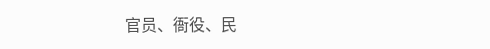官员、衙役、民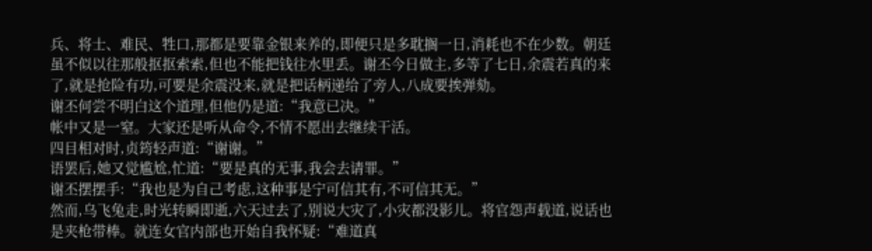兵、将士、难民、牲口,那都是要靠金银来养的,即便只是多耽搁一日,消耗也不在少数。朝廷虽不似以往那般抠抠索索,但也不能把钱往水里丢。谢丕今日做主,多等了七日,余震若真的来了,就是抢险有功,可要是余震没来,就是把话柄递给了旁人,八成要挨弹劾。
谢丕何尝不明白这个道理,但他仍是道:“我意已决。”
帐中又是一窒。大家还是听从命令,不情不愿出去继续干活。
四目相对时,贞筠轻声道:“谢谢。”
语罢后,她又觉尴尬,忙道:“要是真的无事,我会去请罪。”
谢丕摆摆手:“我也是为自己考虑,这种事是宁可信其有,不可信其无。”
然而,乌飞兔走,时光转瞬即逝,六天过去了,别说大灾了,小灾都没影儿。将官怨声载道,说话也是夹枪带棒。就连女官内部也开始自我怀疑:“难道真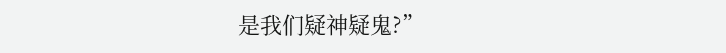是我们疑神疑鬼?”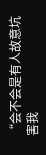“会不会是有人故意坑害我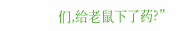们,给老鼠下了药?”